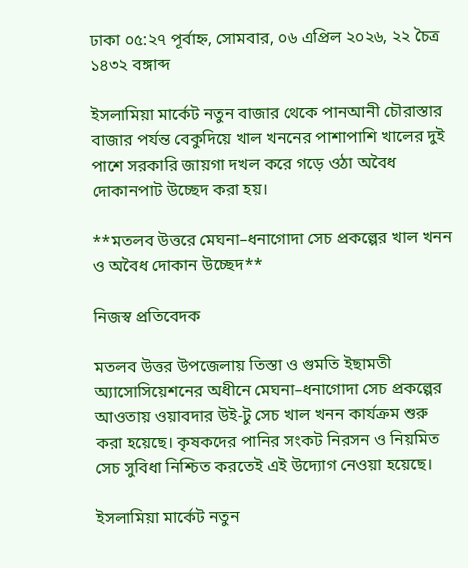ঢাকা ০৫:২৭ পূর্বাহ্ন, সোমবার, ০৬ এপ্রিল ২০২৬, ২২ চৈত্র ১৪৩২ বঙ্গাব্দ

ইসলামিয়া মার্কেট নতুন বাজার থেকে পানআনী চৌরাস্তার বাজার পর্যন্ত বেকুদিয়ে খাল খননের পাশাপাশি খালের দুই পাশে সরকারি জায়গা দখল করে গড়ে ওঠা অবৈধ দোকানপাট উচ্ছেদ করা হয়।

**মতলব উত্তরে মেঘনা–ধনাগোদা সেচ প্রকল্পের খাল খনন ও অবৈধ দোকান উচ্ছেদ**

নিজস্ব প্রতিবেদক

মতলব উত্তর উপজেলায় তিস্তা ও গুমতি ইছামতী অ্যাসোসিয়েশনের অধীনে মেঘনা–ধনাগোদা সেচ প্রকল্পের আওতায় ওয়াবদার উই-টু সেচ খাল খনন কার্যক্রম শুরু করা হয়েছে। কৃষকদের পানির সংকট নিরসন ও নিয়মিত সেচ সুবিধা নিশ্চিত করতেই এই উদ্যোগ নেওয়া হয়েছে।

ইসলামিয়া মার্কেট নতুন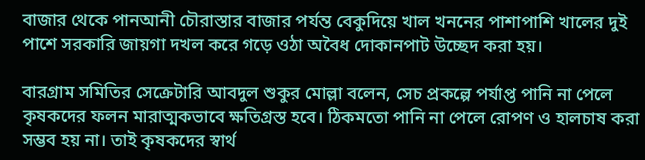বাজার থেকে পানআনী চৌরাস্তার বাজার পর্যন্ত বেকুদিয়ে খাল খননের পাশাপাশি খালের দুই পাশে সরকারি জায়গা দখল করে গড়ে ওঠা অবৈধ দোকানপাট উচ্ছেদ করা হয়।

বারগ্রাম সমিতির সেক্রেটারি আবদুল শুকুর মোল্লা বলেন, সেচ প্রকল্পে পর্যাপ্ত পানি না পেলে কৃষকদের ফলন মারাত্মকভাবে ক্ষতিগ্রস্ত হবে। ঠিকমতো পানি না পেলে রোপণ ও হালচাষ করা সম্ভব হয় না। তাই কৃষকদের স্বার্থ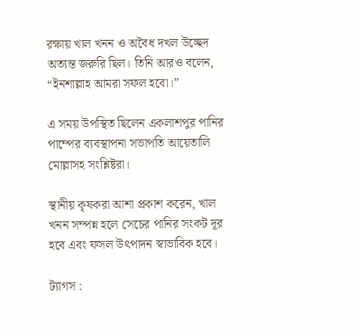রক্ষায় খাল খনন ও অবৈধ দখল উচ্ছেদ অত্যন্ত জরুরি ছিল। তিনি আরও বলেন, “ইনশাল্লাহ আমরা সফল হবো।”

এ সময় উপস্থিত ছিলেন একলাশপুর পানির পাম্পের ব্যবস্থাপনা সভাপতি আয়েতালি মোল্লাসহ সংশ্লিষ্টরা।

স্থানীয় কৃষকরা আশা প্রকাশ করেন, খাল খনন সম্পন্ন হলে সেচের পানির সংকট দূর হবে এবং ফসল উৎপাদন স্বাভাবিক হবে।

ট্যাগস :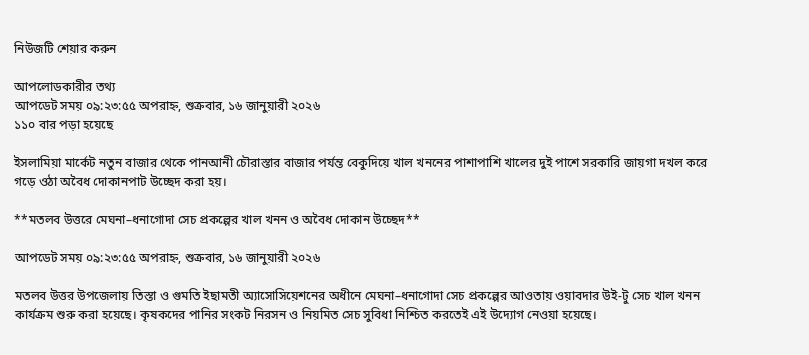নিউজটি শেয়ার করুন

আপলোডকারীর তথ্য
আপডেট সময় ০৯:২৩:৫৫ অপরাহ্ন, শুক্রবার, ১৬ জানুয়ারী ২০২৬
১১০ বার পড়া হয়েছে

ইসলামিয়া মার্কেট নতুন বাজার থেকে পানআনী চৌরাস্তার বাজার পর্যন্ত বেকুদিয়ে খাল খননের পাশাপাশি খালের দুই পাশে সরকারি জায়গা দখল করে গড়ে ওঠা অবৈধ দোকানপাট উচ্ছেদ করা হয়।

**মতলব উত্তরে মেঘনা–ধনাগোদা সেচ প্রকল্পের খাল খনন ও অবৈধ দোকান উচ্ছেদ**

আপডেট সময় ০৯:২৩:৫৫ অপরাহ্ন, শুক্রবার, ১৬ জানুয়ারী ২০২৬

মতলব উত্তর উপজেলায় তিস্তা ও গুমতি ইছামতী অ্যাসোসিয়েশনের অধীনে মেঘনা–ধনাগোদা সেচ প্রকল্পের আওতায় ওয়াবদার উই-টু সেচ খাল খনন কার্যক্রম শুরু করা হয়েছে। কৃষকদের পানির সংকট নিরসন ও নিয়মিত সেচ সুবিধা নিশ্চিত করতেই এই উদ্যোগ নেওয়া হয়েছে।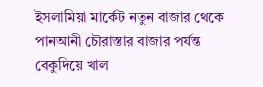ইসলামিয়া মার্কেট নতুন বাজার থেকে পানআনী চৌরাস্তার বাজার পর্যন্ত বেকুদিয়ে খাল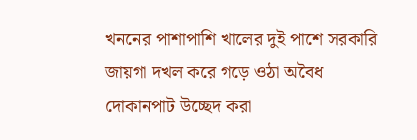খননের পাশাপাশি খালের দুই পাশে সরকারি জায়গা দখল করে গড়ে ওঠা অবৈধ দোকানপাট উচ্ছেদ করা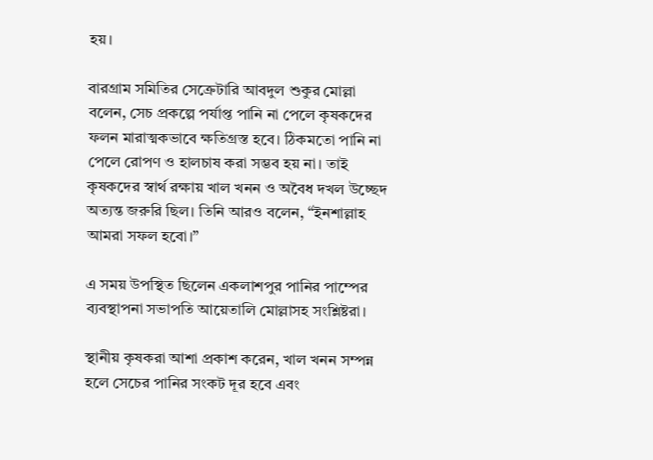হয়।

বারগ্রাম সমিতির সেক্রেটারি আবদুল শুকুর মোল্লা বলেন, সেচ প্রকল্পে পর্যাপ্ত পানি না পেলে কৃষকদের ফলন মারাত্মকভাবে ক্ষতিগ্রস্ত হবে। ঠিকমতো পানি না পেলে রোপণ ও হালচাষ করা সম্ভব হয় না। তাই কৃষকদের স্বার্থ রক্ষায় খাল খনন ও অবৈধ দখল উচ্ছেদ অত্যন্ত জরুরি ছিল। তিনি আরও বলেন, “ইনশাল্লাহ আমরা সফল হবো।”

এ সময় উপস্থিত ছিলেন একলাশপুর পানির পাম্পের ব্যবস্থাপনা সভাপতি আয়েতালি মোল্লাসহ সংশ্লিষ্টরা।

স্থানীয় কৃষকরা আশা প্রকাশ করেন, খাল খনন সম্পন্ন হলে সেচের পানির সংকট দূর হবে এবং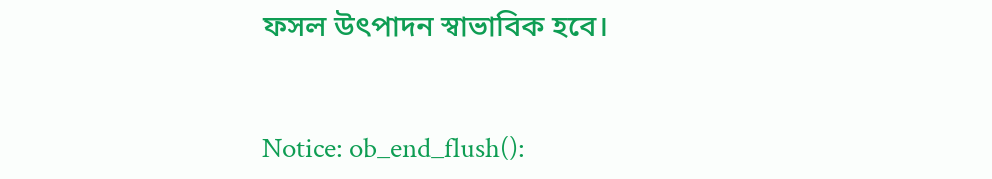ফসল উৎপাদন স্বাভাবিক হবে।


Notice: ob_end_flush():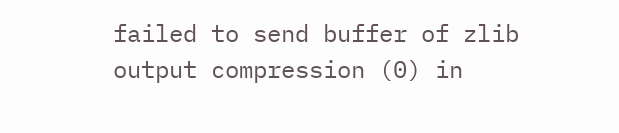failed to send buffer of zlib output compression (0) in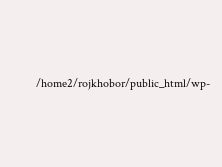/home2/rojkhobor/public_html/wp-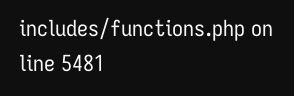includes/functions.php on line 5481